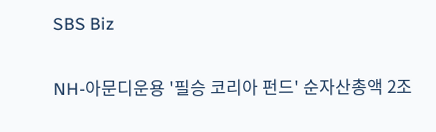SBS Biz

NH-아문디운용 '필승 코리아 펀드' 순자산총액 2조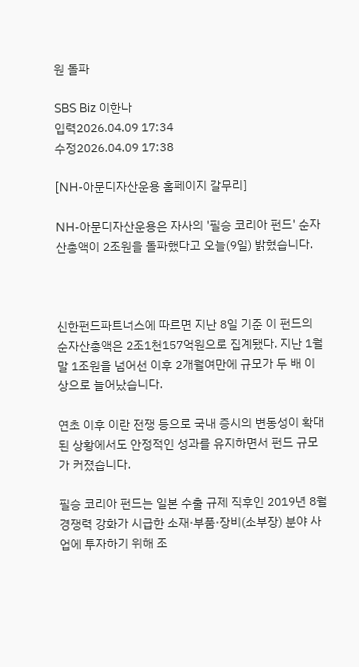원 돌파

SBS Biz 이한나
입력2026.04.09 17:34
수정2026.04.09 17:38

[NH-아문디자산운용 홈페이지 갈무리]

NH-아문디자산운용은 자사의 '필승 코리아 펀드' 순자산총액이 2조원을 돌파했다고 오늘(9일) 밝혔습니다.



신한펀드파트너스에 따르면 지난 8일 기준 이 펀드의 순자산총액은 2조1천157억원으로 집계됐다. 지난 1월 말 1조원을 넘어선 이후 2개월여만에 규모가 두 배 이상으로 늘어났습니다.

연초 이후 이란 전쟁 등으로 국내 증시의 변동성이 확대된 상황에서도 안정적인 성과를 유지하면서 펀드 규모가 커졌습니다.

필승 코리아 펀드는 일본 수출 규제 직후인 2019년 8월 경쟁력 강화가 시급한 소재·부품·장비(소부장) 분야 사업에 투자하기 위해 조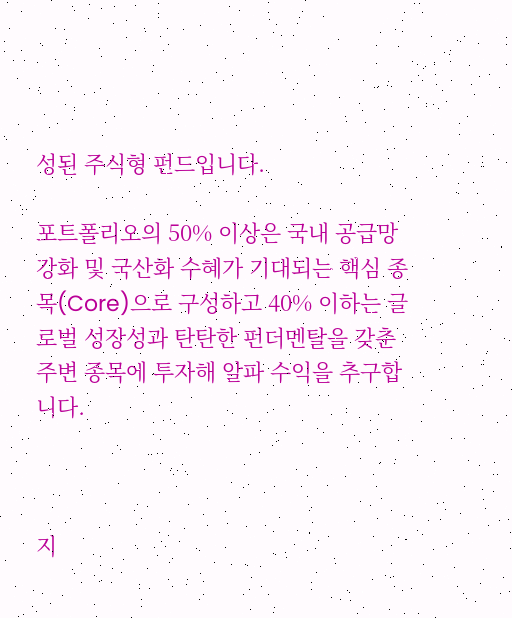성된 주식형 펀드입니다.

포트폴리오의 50% 이상은 국내 공급망 강화 및 국산화 수혜가 기대되는 핵심 종목(Core)으로 구성하고 40% 이하는 글로벌 성장성과 탄탄한 펀더멘탈을 갖춘 주변 종목에 투자해 알파 수익을 추구합니다.



지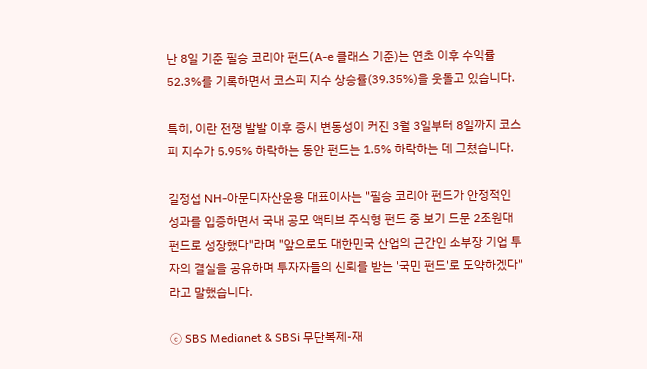난 8일 기준 필승 코리아 펀드(A-e 클래스 기준)는 연초 이후 수익률 52.3%를 기록하면서 코스피 지수 상승률(39.35%)을 웃돌고 있습니다.

특히, 이란 전쟁 발발 이후 증시 변동성이 커진 3월 3일부터 8일까지 코스피 지수가 5.95% 하락하는 동안 펀드는 1.5% 하락하는 데 그쳤습니다.

길정섭 NH-아문디자산운용 대표이사는 "필승 코리아 펀드가 안정적인 성과를 입증하면서 국내 공모 액티브 주식형 펀드 중 보기 드문 2조원대 펀드로 성장했다"라며 "앞으로도 대한민국 산업의 근간인 소부장 기업 투자의 결실을 공유하며 투자자들의 신뢰를 받는 '국민 펀드'로 도약하겠다"라고 말했습니다.

ⓒ SBS Medianet & SBSi 무단복제-재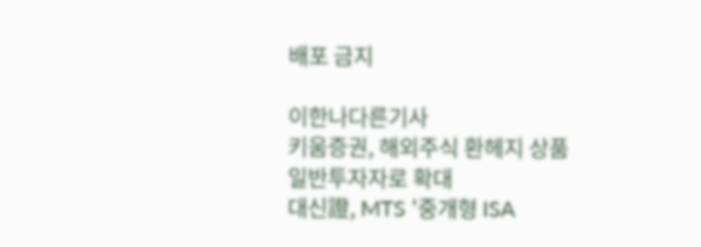배포 금지

이한나다른기사
키움증권, 해외주식 환헤지 상품 일반투자자로 확대
대신證, MTS '중개형 ISA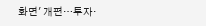화면' 개편…투자·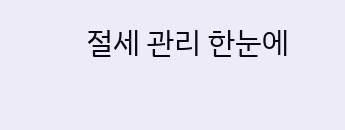절세 관리 한눈에